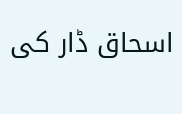اسحاق ڈار کی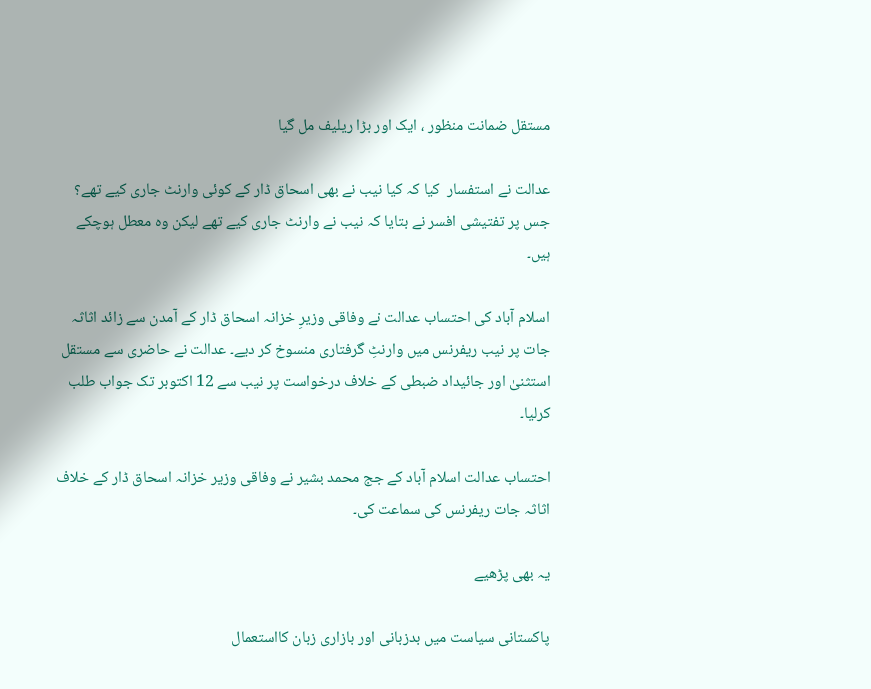مستقل ضمانت منظور ، ایک اور بڑا ریلیف مل گیا

عدالت نے استفسار  کیا کہ کیا نیب نے بھی اسحاق ڈار کے کوئی وارنٹ جاری کیے تھے؟ جس پر تفتیشی افسر نے بتایا کہ نیب نے وارنٹ جاری کیے تھے لیکن وہ معطل ہوچکے ہیں۔

اسلام آباد کی احتساب عدالت نے وفاقی وزیرِ خزانہ اسحاق ڈار کے آمدن سے زائد اثاثہ جات پر نیب ریفرنس میں وارنٹِ گرفتاری منسوخ کر دیے۔ عدالت نے حاضری سے مستقل استثنیٰ اور جائیداد ضبطی کے خلاف درخواست پر نیب سے 12 اکتوبر تک جواب طلب کرلیا۔

احتساب عدالت اسلام آباد کے جج محمد بشیر نے وفاقی وزیر خزانہ اسحاق ڈار کے خلاف اثاثہ جات ریفرنس کی سماعت کی۔

یہ بھی پڑھیے

پاکستانی سیاست میں بدزبانی اور بازاری زبان کااستعمال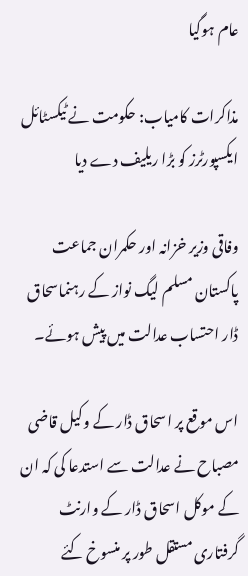عام ہوگیا

مذاکرات کامیاب: حکومت نے ٹیکسٹائل ایکسپورٹرز کو بڑا ریلیف دے دیا

وفاقی وزیر خزانہ اور حکمران جماعت پاکستان مسلم لیگ نواز کے رہنماسحاق ڈار احتساب عدالت میں پیش ہوئے۔

اس موقع پر اسحاق ڈار کے وکیل قاضی مصباح نے عدالت سے استدعا کی کہ ان کے موکل اسحاق ڈار کے وارنٹ گرفتاری مستقل طور پر منسوخ کئے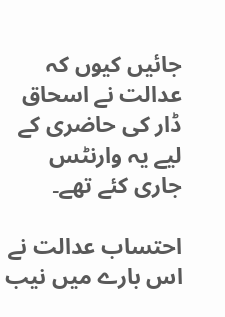جائیں کیوں کہ عدالت نے اسحاق ڈار کی حاضری کے لیے یہ وارنٹس جاری کئے تھے۔

احتساب عدالت نے اس بارے میں نیب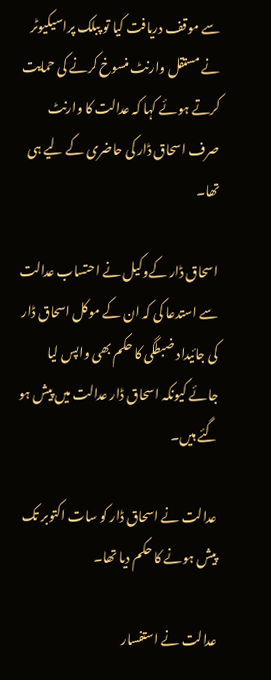سے موقف دریافت کیا تو پبلک پراسیکیوٹر نے مستقل وارنٹ منسوخ کرنے کی حمایت کرتے ہوئے کہا کہ عدالت کا وارنٹ صرف اسحاق ڈار کی حاضری کے لیے ہی تھا۔

اسحاق ڈار کےوکیل نے احتساب عدالت سے استدعا کی کہ ان کے موکل اسحاق ڈار کی جائیداد ضبطگی کا حکم بھی واپس لیا جائے کیونکہ اسحاق ڈار عدالت میں پیش ہو گئے ہیں۔

عدالت نے اسحاق ڈار کو سات اکتوبر تک پیش ہونے کا حکم دیا تھا۔

عدالت نے استفسار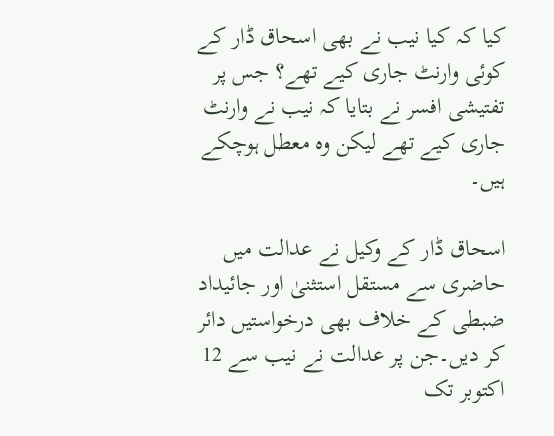کیا کہ کیا نیب نے بھی اسحاق ڈار کے کوئی وارنٹ جاری کیے تھے؟ جس پر تفتیشی افسر نے بتایا کہ نیب نے وارنٹ جاری کیے تھے لیکن وہ معطل ہوچکے ہیں۔

اسحاق ڈار کے وکیل نے عدالت میں حاضری سے مستقل استثنیٰ اور جائیداد ضبطی کے خلاف بھی درخواستیں دائر کر دیں۔جن پر عدالت نے نیب سے 12 اکتوبر تک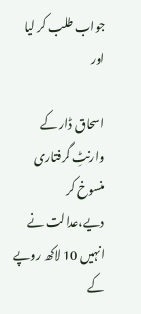جواب طلب کر لیا اور

اسحاق ڈار کے وارنٹِ گرفتاری منسوخ کر دیے،عدالت نے انہیں 10 لاکھ روپے کے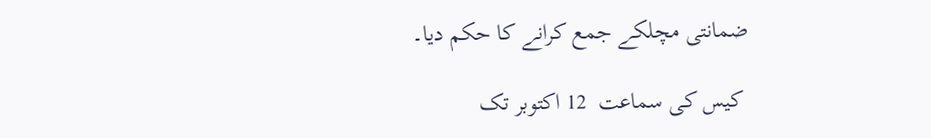ضمانتی مچلکے جمع کرانے کا حکم دیا۔

 کیس کی سماعت  12 اکتوبر تک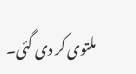ملتوی کر دی گئی۔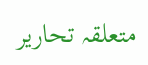متعلقہ تحاریر